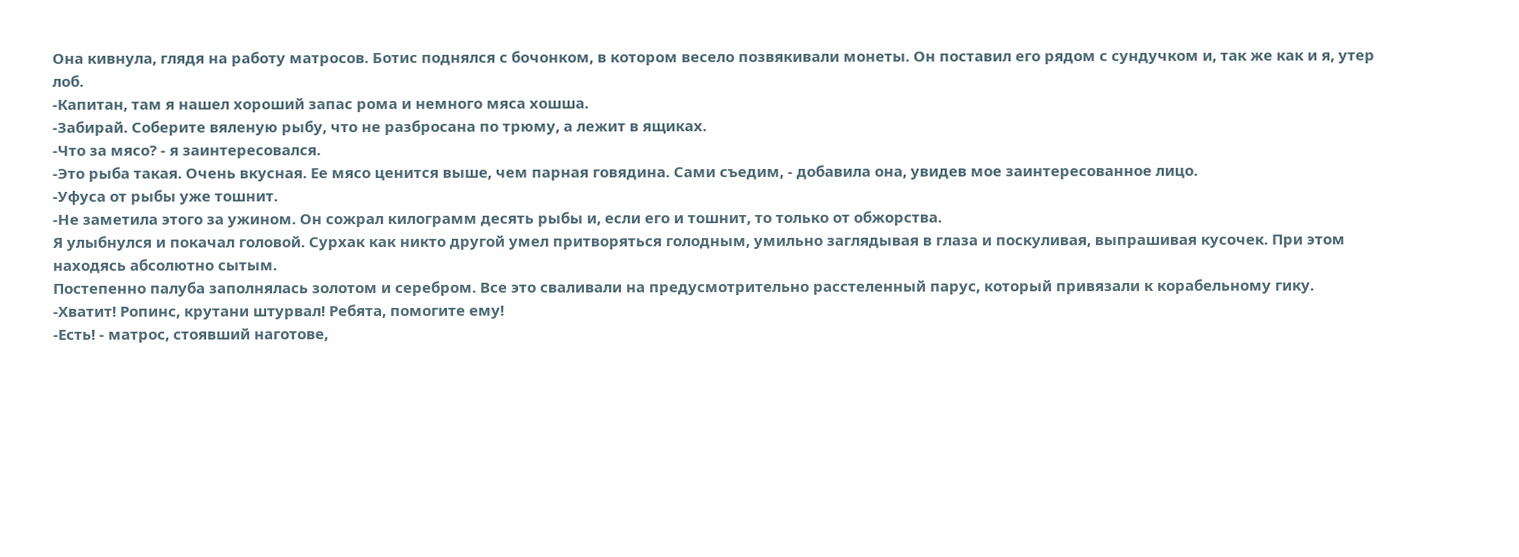Она кивнула, глядя на работу матросов. Ботис поднялся с бочонком, в котором весело позвякивали монеты. Он поставил его рядом с сундучком и, так же как и я, утер лоб.
-Капитан, там я нашел хороший запас рома и немного мяса хошша.
-Забирай. Соберите вяленую рыбу, что не разбросана по трюму, а лежит в ящиках.
-Что за мясо? - я заинтересовался.
-Это рыба такая. Очень вкусная. Ее мясо ценится выше, чем парная говядина. Сами съедим, - добавила она, увидев мое заинтересованное лицо.
-Уфуса от рыбы уже тошнит.
-Не заметила этого за ужином. Он сожрал килограмм десять рыбы и, если его и тошнит, то только от обжорства.
Я улыбнулся и покачал головой. Сурхак как никто другой умел притворяться голодным, умильно заглядывая в глаза и поскуливая, выпрашивая кусочек. При этом находясь абсолютно сытым.
Постепенно палуба заполнялась золотом и серебром. Все это сваливали на предусмотрительно расстеленный парус, который привязали к корабельному гику.
-Хватит! Ропинс, крутани штурвал! Ребята, помогите ему!
-Есть! - матрос, стоявший наготове,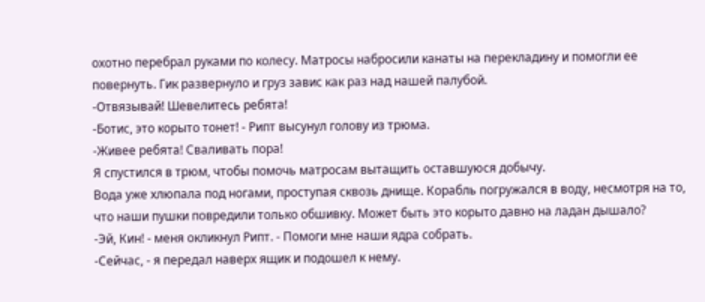охотно перебрал руками по колесу. Матросы набросили канаты на перекладину и помогли ее повернуть. Гик развернуло и груз завис как раз над нашей палубой.
-Отвязывай! Шевелитесь ребята!
-Ботис, это корыто тонет! - Рипт высунул голову из трюма.
-Живее ребята! Сваливать пора!
Я спустился в трюм, чтобы помочь матросам вытащить оставшуюся добычу.
Вода уже хлюпала под ногами, проступая сквозь днище. Корабль погружался в воду, несмотря на то, что наши пушки повредили только обшивку. Может быть это корыто давно на ладан дышало?
-Эй, Кин! - меня окликнул Рипт. - Помоги мне наши ядра собрать.
-Сейчас, - я передал наверх ящик и подошел к нему.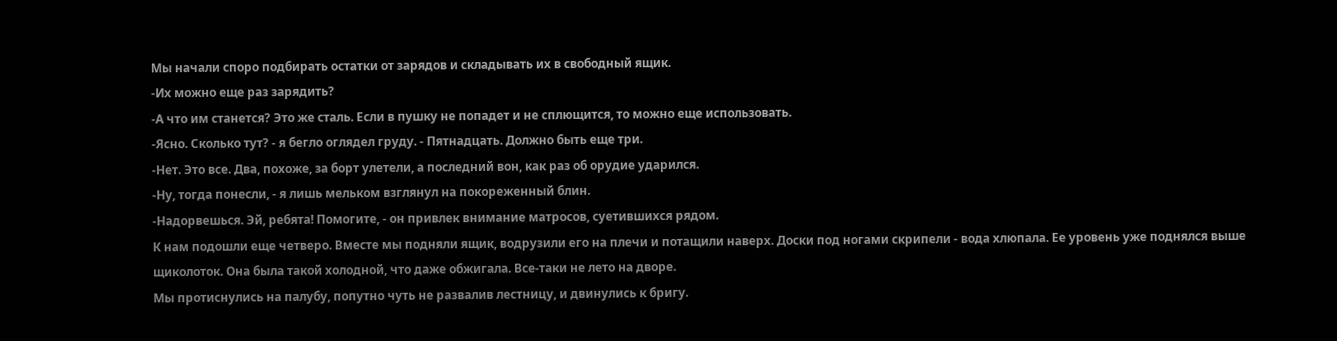Мы начали споро подбирать остатки от зарядов и складывать их в свободный ящик.
-Их можно еще раз зарядить?
-А что им станется? Это же сталь. Если в пушку не попадет и не сплющится, то можно еще использовать.
-Ясно. Сколько тут? - я бегло оглядел груду. - Пятнадцать. Должно быть еще три.
-Нет. Это все. Два, похоже, за борт улетели, а последний вон, как раз об орудие ударился.
-Ну, тогда понесли, - я лишь мельком взглянул на покореженный блин.
-Надорвешься. Эй, ребята! Помогите, - он привлек внимание матросов, суетившихся рядом.
К нам подошли еще четверо. Вместе мы подняли ящик, водрузили его на плечи и потащили наверх. Доски под ногами скрипели - вода хлюпала. Ее уровень уже поднялся выше щиколоток. Она была такой холодной, что даже обжигала. Все-таки не лето на дворе.
Мы протиснулись на палубу, попутно чуть не развалив лестницу, и двинулись к бригу.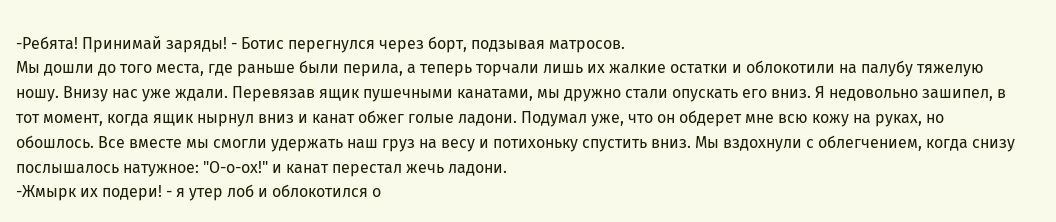-Ребята! Принимай заряды! - Ботис перегнулся через борт, подзывая матросов.
Мы дошли до того места, где раньше были перила, а теперь торчали лишь их жалкие остатки и облокотили на палубу тяжелую ношу. Внизу нас уже ждали. Перевязав ящик пушечными канатами, мы дружно стали опускать его вниз. Я недовольно зашипел, в тот момент, когда ящик нырнул вниз и канат обжег голые ладони. Подумал уже, что он обдерет мне всю кожу на руках, но обошлось. Все вместе мы смогли удержать наш груз на весу и потихоньку спустить вниз. Мы вздохнули с облегчением, когда снизу послышалось натужное: "О-о-ох!" и канат перестал жечь ладони.
-Жмырк их подери! - я утер лоб и облокотился о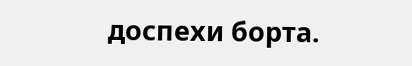доспехи борта.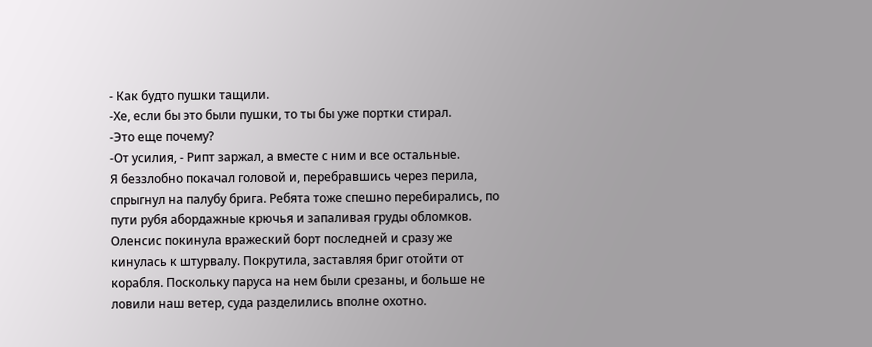- Как будто пушки тащили.
-Хе, если бы это были пушки, то ты бы уже портки стирал.
-Это еще почему?
-От усилия, - Рипт заржал, а вместе с ним и все остальные.
Я беззлобно покачал головой и, перебравшись через перила, спрыгнул на палубу брига. Ребята тоже спешно перебирались, по пути рубя абордажные крючья и запаливая груды обломков.
Оленсис покинула вражеский борт последней и сразу же кинулась к штурвалу. Покрутила, заставляя бриг отойти от корабля. Поскольку паруса на нем были срезаны, и больше не ловили наш ветер, суда разделились вполне охотно.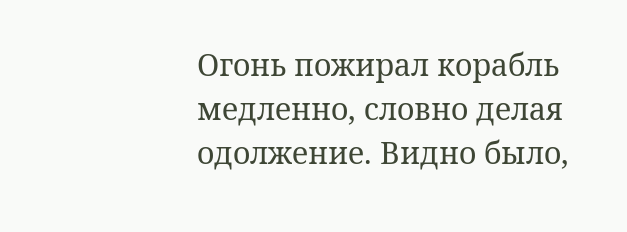Огонь пожирал корабль медленно, словно делая одолжение. Видно было,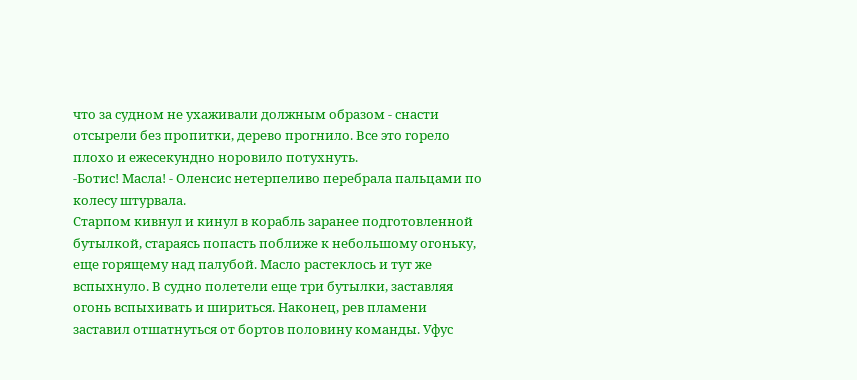что за судном не ухаживали должным образом - снасти отсырели без пропитки, дерево прогнило. Все это горело плохо и ежесекундно норовило потухнуть.
-Ботис! Масла! - Оленсис нетерпеливо перебрала пальцами по колесу штурвала.
Старпом кивнул и кинул в корабль заранее подготовленной бутылкой, стараясь попасть поближе к небольшому огоньку, еще горящему над палубой. Масло растеклось и тут же вспыхнуло. В судно полетели еще три бутылки, заставляя огонь вспыхивать и шириться. Наконец, рев пламени заставил отшатнуться от бортов половину команды. Уфус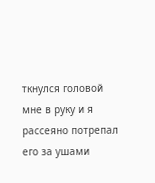ткнулся головой мне в руку и я рассеяно потрепал его за ушами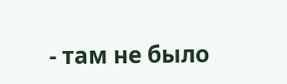- там не было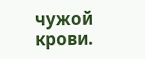чужой крови.